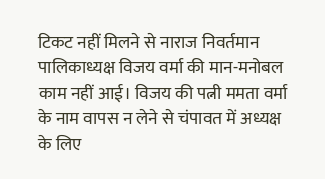टिकट नहीं मिलने से नाराज निवर्तमान पालिकाध्यक्ष विजय वर्मा की मान-मनोबल काम नहीं आई। विजय की पत्नी ममता वर्मा के नाम वापस न लेने से चंपावत में अध्यक्ष के लिए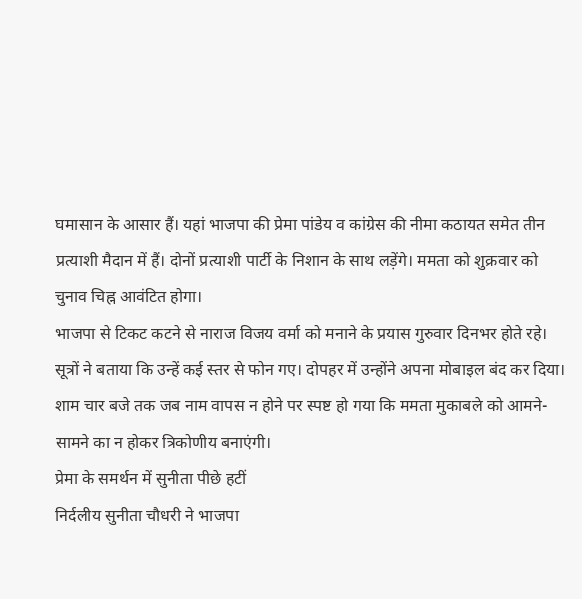घमासान के आसार हैं। यहां भाजपा की प्रेमा पांडेय व कांग्रेस की नीमा कठायत समेत तीन प्रत्याशी मैदान में हैं। दोनों प्रत्याशी पार्टी के निशान के साथ लड़ेंगे। ममता को शुक्रवार को चुनाव चिह्न आवंटित होगा।
भाजपा से टिकट कटने से नाराज विजय वर्मा को मनाने के प्रयास गुरुवार दिनभर होते रहे। सूत्रों ने बताया कि उन्हें कई स्तर से फोन गए। दोपहर में उन्होंने अपना मोबाइल बंद कर दिया। शाम चार बजे तक जब नाम वापस न होने पर स्पष्ट हो गया कि ममता मुकाबले को आमने-सामने का न होकर त्रिकोणीय बनाएंगी।
प्रेमा के समर्थन में सुनीता पीछे हटीं
निर्दलीय सुनीता चौधरी ने भाजपा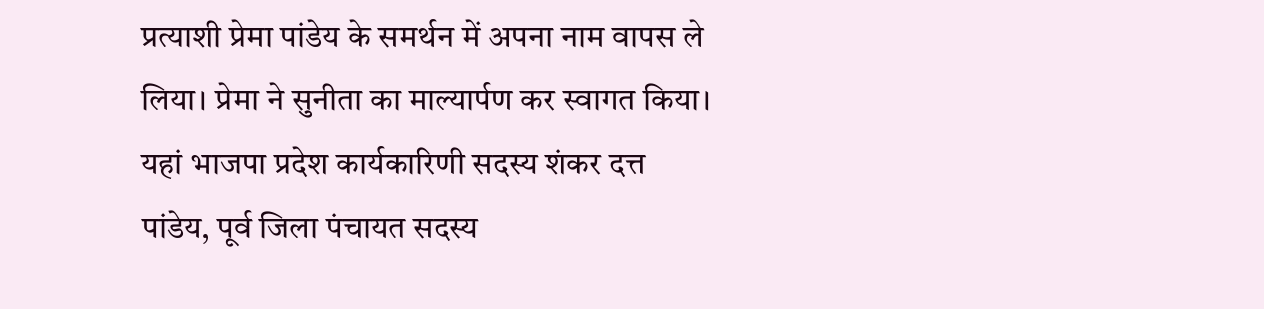प्रत्याशी प्रेमा पांडेय के समर्थन में अपना नाम वापस ले लिया। प्रेमा ने सुनीता का माल्यार्पण कर स्वागत किया। यहां भाजपा प्रदेश कार्यकारिणी सदस्य शंकर दत्त पांडेय, पूर्व जिला पंचायत सदस्य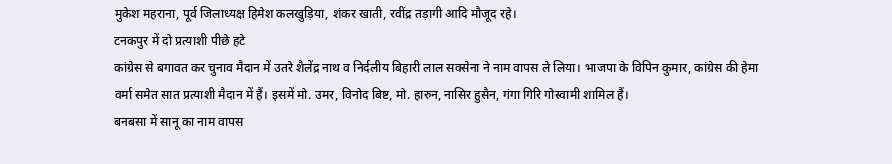मुकेश महराना, पूर्व जिलाध्यक्ष हिमेश कलखुड़िया, शंकर खाती, रवींद्र तड़ागी आदि मौजूद रहे।
टनकपुर में दो प्रत्याशी पीछे हटे
कांग्रेस से बगावत कर चुनाव मैदान में उतरे शैलेंद्र नाथ व निर्दलीय बिहारी लाल सक्सेना ने नाम वापस ले लिया। भाजपा के विपिन कुमार, कांग्रेस की हेमा वर्मा समेत सात प्रत्याशी मैदान में हैं। इसमें मो. उमर, विनोद बिष्ट, मो. हारुन, नासिर हुसैन, गंगा गिरि गोस्वामी शामिल हैं।
बनबसा में सानू का नाम वापस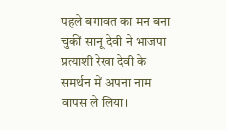पहले बगावत का मन बना चुकीं सानू देवी ने भाजपा प्रत्याशी रेखा देवी के समर्थन में अपना नाम वापस ले लिया।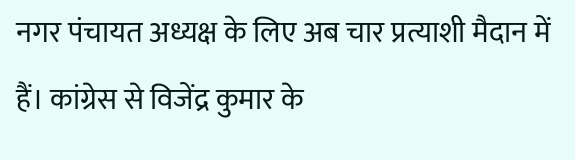नगर पंचायत अध्यक्ष के लिए अब चार प्रत्याशी मैदान में हैं। कांग्रेस से विजेंद्र कुमार के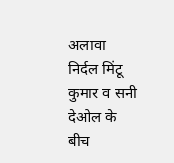अलावा निर्दल मिंटू कुमार व सनी देओल के बीच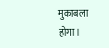मुकाबला होगा।